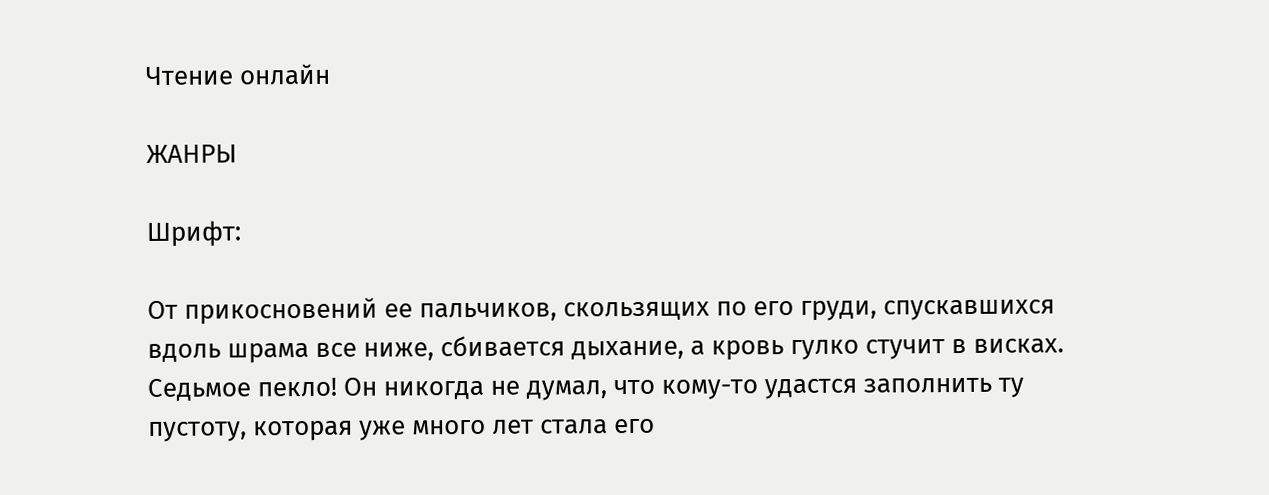Чтение онлайн

ЖАНРЫ

Шрифт:

От прикосновений ее пальчиков, скользящих по его груди, спускавшихся вдоль шрама все ниже, сбивается дыхание, а кровь гулко стучит в висках. Седьмое пекло! Он никогда не думал, что кому-то удастся заполнить ту пустоту, которая уже много лет стала его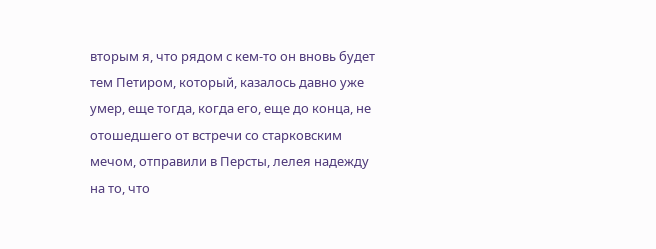вторым я, что рядом с кем-то он вновь будет тем Петиром, который, казалось давно уже умер, еще тогда, когда его, еще до конца, не отошедшего от встречи со старковским мечом, отправили в Персты, лелея надежду на то, что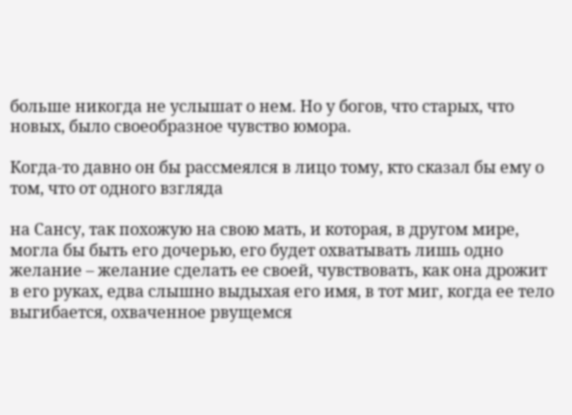больше никогда не услышат о нем. Но у богов, что старых, что новых, было своеобразное чувство юмора.

Когда-то давно он бы рассмеялся в лицо тому, кто сказал бы ему о том, что от одного взгляда

на Сансу, так похожую на свою мать, и которая, в другом мире, могла бы быть его дочерью, его будет охватывать лишь одно желание – желание сделать ее своей, чувствовать, как она дрожит в его руках, едва слышно выдыхая его имя, в тот миг, когда ее тело выгибается, охваченное рвущемся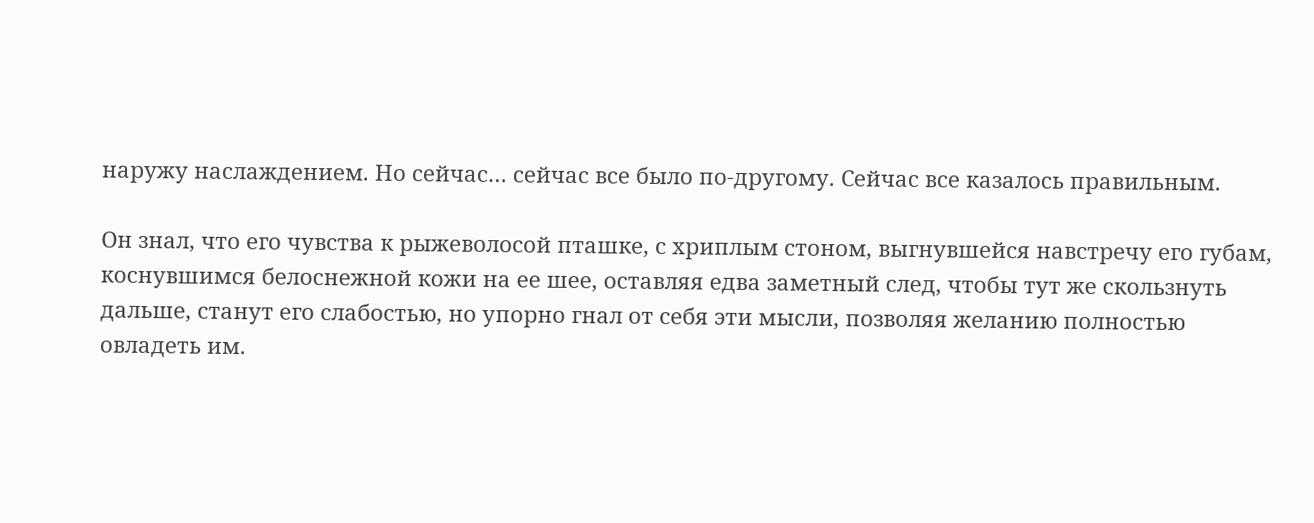наружу наслаждением. Но сейчас… сейчас все было по-другому. Сейчас все казалось правильным.

Он знал, что его чувства к рыжеволосой пташке, с хриплым стоном, выгнувшейся навстречу его губам, коснувшимся белоснежной кожи на ее шее, оставляя едва заметный след, чтобы тут же скользнуть дальше, станут его слабостью, но упорно гнал от себя эти мысли, позволяя желанию полностью овладеть им.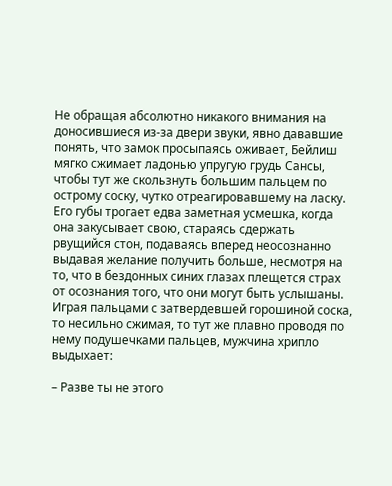Не обращая абсолютно никакого внимания на доносившиеся из-за двери звуки, явно дававшие понять, что замок просыпаясь оживает, Бейлиш мягко сжимает ладонью упругую грудь Сансы, чтобы тут же скользнуть большим пальцем по острому соску, чутко отреагировавшему на ласку. Его губы трогает едва заметная усмешка, когда она закусывает свою, стараясь сдержать рвущийся стон, подаваясь вперед неосознанно выдавая желание получить больше, несмотря на то, что в бездонных синих глазах плещется страх от осознания того, что они могут быть услышаны. Играя пальцами с затвердевшей горошиной соска, то несильно сжимая, то тут же плавно проводя по нему подушечками пальцев, мужчина хрипло выдыхает:

– Разве ты не этого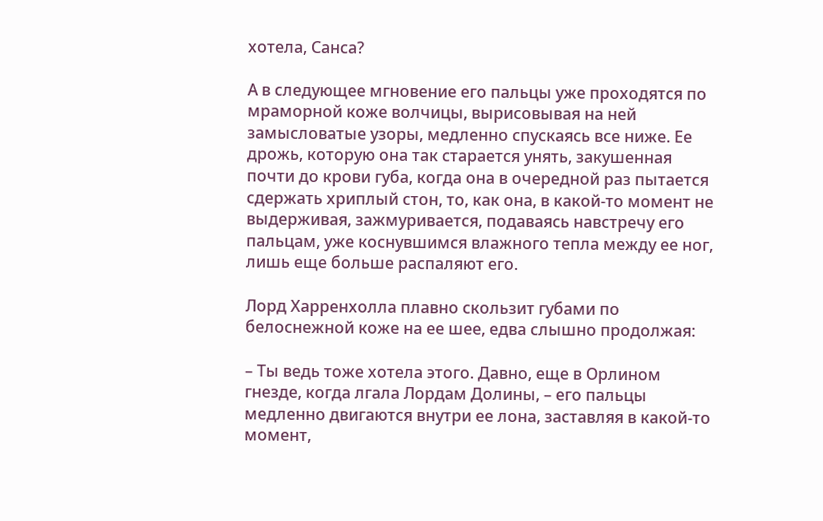хотела, Санса?

А в следующее мгновение его пальцы уже проходятся по мраморной коже волчицы, вырисовывая на ней замысловатые узоры, медленно спускаясь все ниже. Ее дрожь, которую она так старается унять, закушенная почти до крови губа, когда она в очередной раз пытается сдержать хриплый стон, то, как она, в какой-то момент не выдерживая, зажмуривается, подаваясь навстречу его пальцам, уже коснувшимся влажного тепла между ее ног, лишь еще больше распаляют его.

Лорд Харренхолла плавно скользит губами по белоснежной коже на ее шее, едва слышно продолжая:

– Ты ведь тоже хотела этого. Давно, еще в Орлином гнезде, когда лгала Лордам Долины, – его пальцы медленно двигаются внутри ее лона, заставляя в какой-то момент,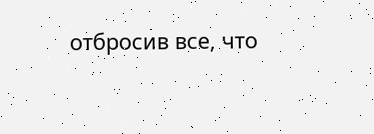отбросив все, что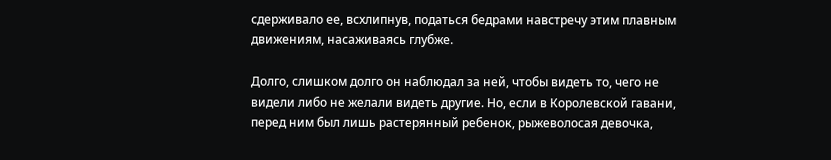сдерживало ее, всхлипнув, податься бедрами навстречу этим плавным движениям, насаживаясь глубже.

Долго, слишком долго он наблюдал за ней, чтобы видеть то, чего не видели либо не желали видеть другие. Но, если в Королевской гавани, перед ним был лишь растерянный ребенок, рыжеволосая девочка,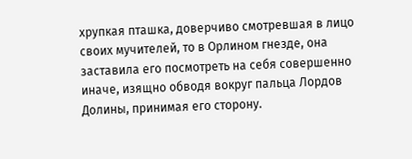хрупкая пташка, доверчиво смотревшая в лицо своих мучителей, то в Орлином гнезде, она заставила его посмотреть на себя совершенно иначе, изящно обводя вокруг пальца Лордов Долины, принимая его сторону.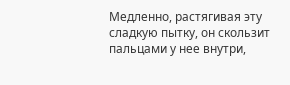Медленно, растягивая эту сладкую пытку, он скользит пальцами у нее внутри,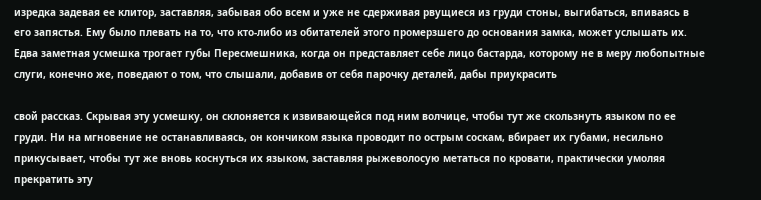изредка задевая ее клитор, заставляя, забывая обо всем и уже не сдерживая рвущиеся из груди стоны, выгибаться, впиваясь в его запястья. Ему было плевать на то, что кто-либо из обитателей этого промерзшего до основания замка, может услышать их. Едва заметная усмешка трогает губы Пересмешника, когда он представляет себе лицо бастарда, которому не в меру любопытные слуги, конечно же, поведают о том, что слышали, добавив от себя парочку деталей, дабы приукрасить

свой рассказ. Скрывая эту усмешку, он склоняется к извивающейся под ним волчице, чтобы тут же скользнуть языком по ее груди. Ни на мгновение не останавливаясь, он кончиком языка проводит по острым соскам, вбирает их губами, несильно прикусывает, чтобы тут же вновь коснуться их языком, заставляя рыжеволосую метаться по кровати, практически умоляя прекратить эту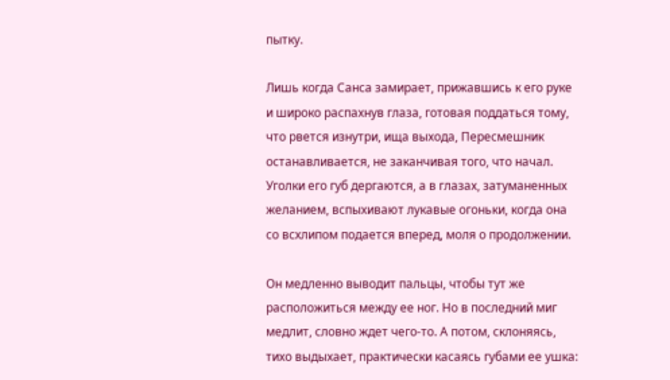пытку.

Лишь когда Санса замирает, прижавшись к его руке и широко распахнув глаза, готовая поддаться тому, что рвется изнутри, ища выхода, Пересмешник останавливается, не заканчивая того, что начал. Уголки его губ дергаются, а в глазах, затуманенных желанием, вспыхивают лукавые огоньки, когда она со всхлипом подается вперед, моля о продолжении.

Он медленно выводит пальцы, чтобы тут же расположиться между ее ног. Но в последний миг медлит, словно ждет чего-то. А потом, склоняясь, тихо выдыхает, практически касаясь губами ее ушка: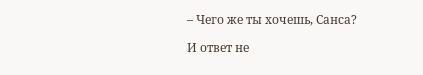– Чего же ты хочешь, Санса?

И ответ не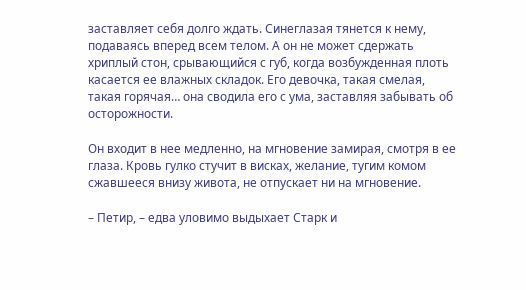заставляет себя долго ждать. Синеглазая тянется к нему, подаваясь вперед всем телом. А он не может сдержать хриплый стон, срывающийся с губ, когда возбужденная плоть касается ее влажных складок. Его девочка, такая смелая, такая горячая… она сводила его с ума, заставляя забывать об осторожности.

Он входит в нее медленно, на мгновение замирая, смотря в ее глаза. Кровь гулко стучит в висках, желание, тугим комом сжавшееся внизу живота, не отпускает ни на мгновение.

– Петир, – едва уловимо выдыхает Старк и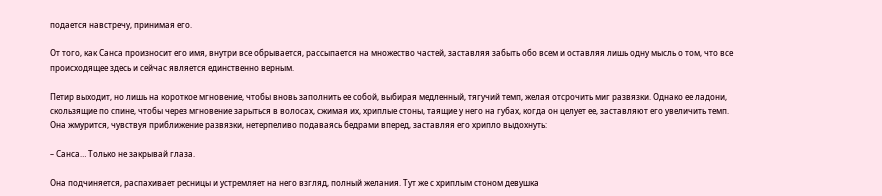подается навстречу, принимая его.

От того, как Санса произносит его имя, внутри все обрывается, рассыпается на множество частей, заставляя забыть обо всем и оставляя лишь одну мысль о том, что все происходящее здесь и сейчас является единственно верным.

Петир выходит, но лишь на короткое мгновение, чтобы вновь заполнить ее собой, выбирая медленный, тягучий темп, желая отсрочить миг развязки. Однако ее ладони, скользящие по спине, чтобы через мгновение зарыться в волосах, сжимая их, хриплые стоны, таящие у него на губах, когда он целует ее, заставляют его увеличить темп. Она жмурится, чувствуя приближение развязки, нетерпеливо подаваясь бедрами вперед, заставляя его хрипло выдохнуть:

– Санса… Только не закрывай глаза.

Она подчиняется, распахивает ресницы и устремляет на него взгляд, полный желания. Тут же с хриплым стоном девушка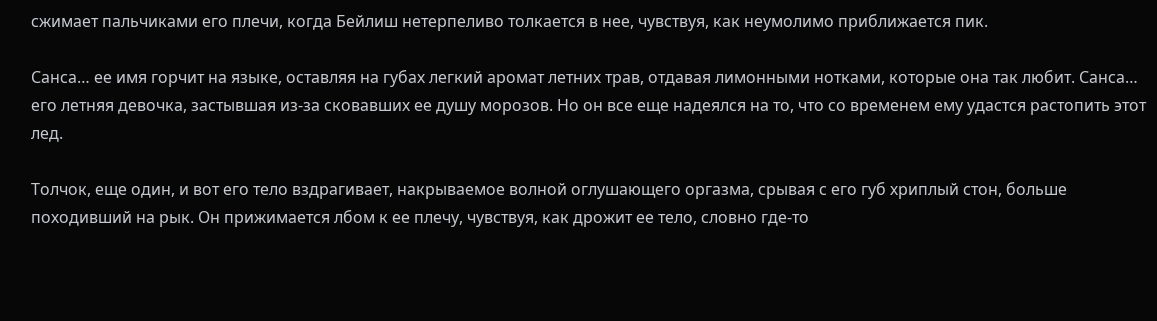сжимает пальчиками его плечи, когда Бейлиш нетерпеливо толкается в нее, чувствуя, как неумолимо приближается пик.

Санса… ее имя горчит на языке, оставляя на губах легкий аромат летних трав, отдавая лимонными нотками, которые она так любит. Санса… его летняя девочка, застывшая из-за сковавших ее душу морозов. Но он все еще надеялся на то, что со временем ему удастся растопить этот лед.

Толчок, еще один, и вот его тело вздрагивает, накрываемое волной оглушающего оргазма, срывая с его губ хриплый стон, больше походивший на рык. Он прижимается лбом к ее плечу, чувствуя, как дрожит ее тело, словно где-то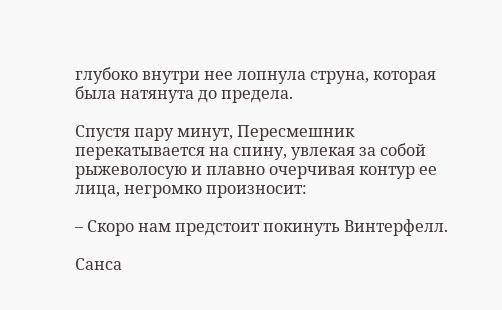глубоко внутри нее лопнула струна, которая была натянута до предела.

Спустя пару минут, Пересмешник перекатывается на спину, увлекая за собой рыжеволосую и плавно очерчивая контур ее лица, негромко произносит:

– Скоро нам предстоит покинуть Винтерфелл.

Санса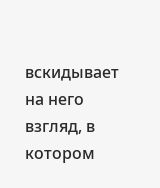вскидывает на него взгляд, в котором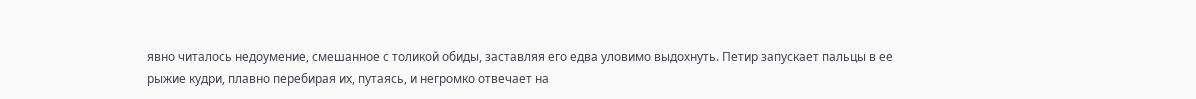явно читалось недоумение, смешанное с толикой обиды, заставляя его едва уловимо выдохнуть. Петир запускает пальцы в ее рыжие кудри, плавно перебирая их, путаясь, и негромко отвечает на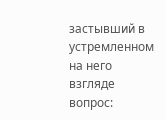застывший в устремленном на него взгляде вопрос: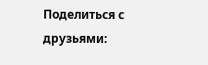Поделиться с друзьями: